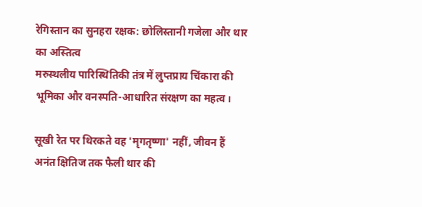रेगिस्तान का सुनहरा रक्षक: छोलिस्तानी गजेला और थार का अस्तित्व
मरुस्थलीय पारिस्थितिकी तंत्र में लुप्तप्राय चिंकारा की भूमिका और वनस्पति-आधारित संरक्षण का महत्व।

सूखी रेत पर थिरकते वह 'मृगतृष्णा' नहीं, जीवन हैं
अनंत क्षितिज तक फैली थार की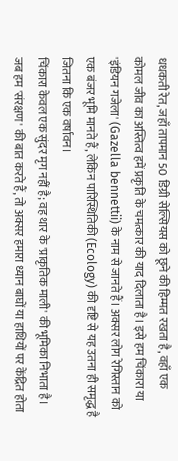धधकती रेत, जहाँ तापमान 50 डिग्री सेल्सियस को छूने की हिम्मत रखता है, वहाँ एक कोमल जीव का अस्तित्व हमें प्रकृति के चमत्कार की याद दिलाता है। इसे हम चिंकारा या 'इंडियन गजेला' (Gazella bennettii) के नाम से जानते हैं। अक्सर लोग रेगिस्तान को एक बंजर भूमि मानते हैं, लेकिन पारिस्थितिकी (Ecology) की दृष्टि से यह उतना ही समृद्ध है जितना कि एक वर्षावन।
चिंकारा केवल एक सुंदर मृग नहीं है; वह थार के 'प्राकृतिक माली' की भूमिका निभाता है। जब हम 'संरक्षण' की बात करते हैं, तो अक्सर हमारा ध्यान बाघों या हाथियों पर केंद्रित होता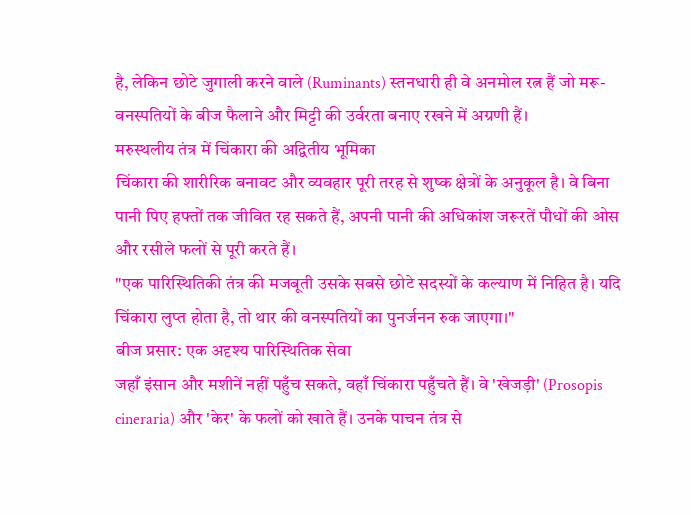है, लेकिन छोटे जुगाली करने वाले (Ruminants) स्तनधारी ही वे अनमोल रत्न हैं जो मरू-वनस्पतियों के बीज फैलाने और मिट्टी की उर्वरता बनाए रखने में अग्रणी हैं।
मरुस्थलीय तंत्र में चिंकारा की अद्वितीय भूमिका
चिंकारा की शारीरिक बनावट और व्यवहार पूरी तरह से शुष्क क्षेत्रों के अनुकूल है। वे बिना पानी पिए हफ्तों तक जीवित रह सकते हैं, अपनी पानी की अधिकांश जरूरतें पौधों की ओस और रसीले फलों से पूरी करते हैं।
"एक पारिस्थितिकी तंत्र की मजबूती उसके सबसे छोटे सदस्यों के कल्याण में निहित है। यदि चिंकारा लुप्त होता है, तो थार की वनस्पतियों का पुनर्जनन रुक जाएगा।"
बीज प्रसार: एक अदृश्य पारिस्थितिक सेवा
जहाँ इंसान और मशीनें नहीं पहुँच सकते, वहाँ चिंकारा पहुँचते हैं। वे 'खेजड़ी' (Prosopis cineraria) और 'केर' के फलों को खाते हैं। उनके पाचन तंत्र से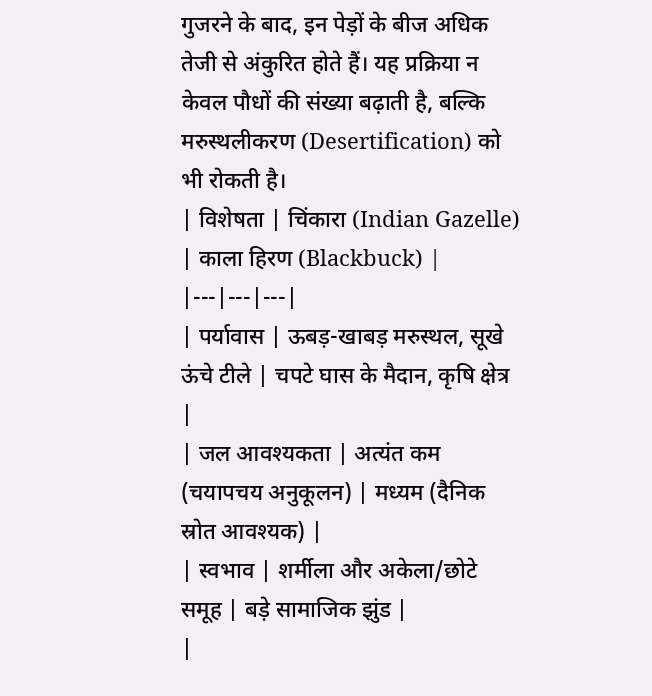गुजरने के बाद, इन पेड़ों के बीज अधिक तेजी से अंकुरित होते हैं। यह प्रक्रिया न केवल पौधों की संख्या बढ़ाती है, बल्कि मरुस्थलीकरण (Desertification) को भी रोकती है।
| विशेषता | चिंकारा (Indian Gazelle) | काला हिरण (Blackbuck) |
|---|---|---|
| पर्यावास | ऊबड़-खाबड़ मरुस्थल, सूखे ऊंचे टीले | चपटे घास के मैदान, कृषि क्षेत्र |
| जल आवश्यकता | अत्यंत कम (चयापचय अनुकूलन) | मध्यम (दैनिक स्रोत आवश्यक) |
| स्वभाव | शर्मीला और अकेला/छोटे समूह | बड़े सामाजिक झुंड |
|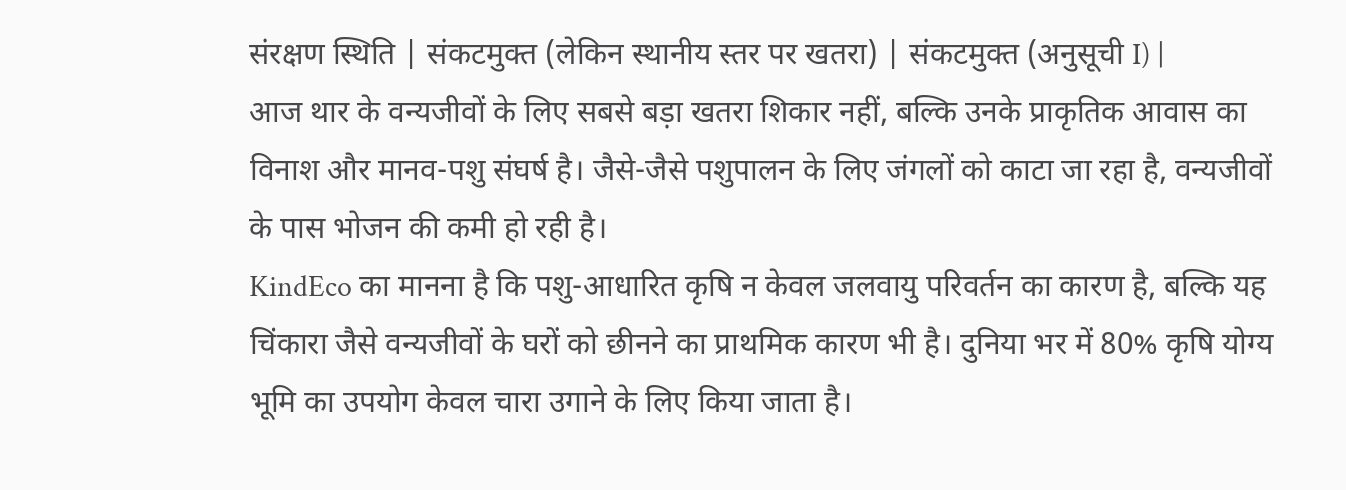संरक्षण स्थिति | संकटमुक्त (लेकिन स्थानीय स्तर पर खतरा) | संकटमुक्त (अनुसूची I) |
आज थार के वन्यजीवों के लिए सबसे बड़ा खतरा शिकार नहीं, बल्कि उनके प्राकृतिक आवास का विनाश और मानव-पशु संघर्ष है। जैसे-जैसे पशुपालन के लिए जंगलों को काटा जा रहा है, वन्यजीवों के पास भोजन की कमी हो रही है।
KindEco का मानना है कि पशु-आधारित कृषि न केवल जलवायु परिवर्तन का कारण है, बल्कि यह चिंकारा जैसे वन्यजीवों के घरों को छीनने का प्राथमिक कारण भी है। दुनिया भर में 80% कृषि योग्य भूमि का उपयोग केवल चारा उगाने के लिए किया जाता है।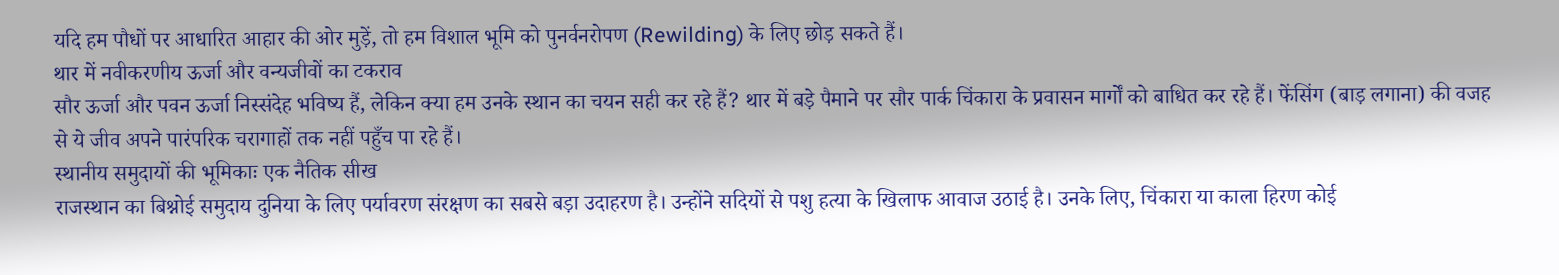यदि हम पौधों पर आधारित आहार की ओर मुड़ें, तो हम विशाल भूमि को पुनर्वनरोपण (Rewilding) के लिए छोड़ सकते हैं।
थार में नवीकरणीय ऊर्जा और वन्यजीवों का टकराव
सौर ऊर्जा और पवन ऊर्जा निस्संदेह भविष्य हैं, लेकिन क्या हम उनके स्थान का चयन सही कर रहे हैं? थार में बड़े पैमाने पर सौर पार्क चिंकारा के प्रवासन मार्गों को बाधित कर रहे हैं। फेंसिंग (बाड़ लगाना) की वजह से ये जीव अपने पारंपरिक चरागाहों तक नहीं पहुँच पा रहे हैं।
स्थानीय समुदायों की भूमिकाः एक नैतिक सीख
राजस्थान का बिश्नोई समुदाय दुनिया के लिए पर्यावरण संरक्षण का सबसे बड़ा उदाहरण है। उन्होंने सदियों से पशु हत्या के खिलाफ आवाज उठाई है। उनके लिए, चिंकारा या काला हिरण कोई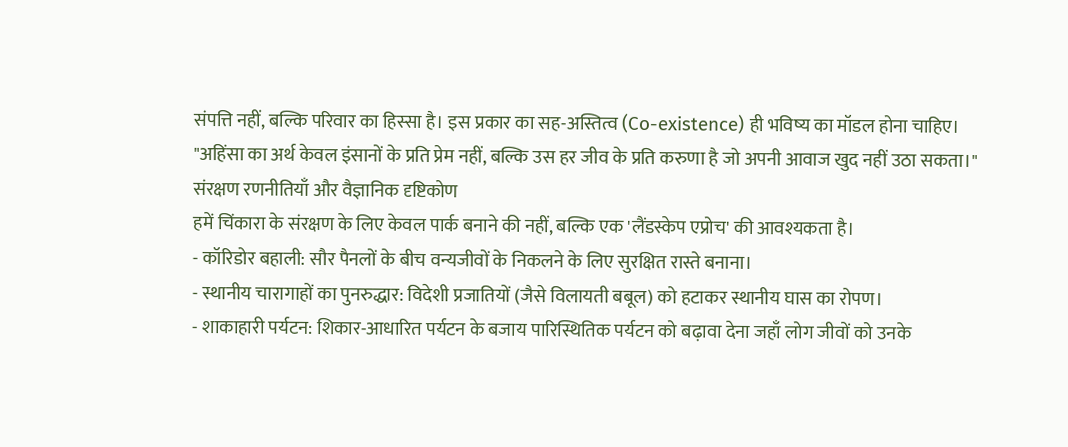संपत्ति नहीं, बल्कि परिवार का हिस्सा है। इस प्रकार का सह-अस्तित्व (Co-existence) ही भविष्य का मॉडल होना चाहिए।
"अहिंसा का अर्थ केवल इंसानों के प्रति प्रेम नहीं, बल्कि उस हर जीव के प्रति करुणा है जो अपनी आवाज खुद नहीं उठा सकता।"
संरक्षण रणनीतियाँ और वैज्ञानिक दृष्टिकोण
हमें चिंकारा के संरक्षण के लिए केवल पार्क बनाने की नहीं, बल्कि एक 'लैंडस्केप एप्रोच' की आवश्यकता है।
- कॉरिडोर बहाली: सौर पैनलों के बीच वन्यजीवों के निकलने के लिए सुरक्षित रास्ते बनाना।
- स्थानीय चारागाहों का पुनरुद्धार: विदेशी प्रजातियों (जैसे विलायती बबूल) को हटाकर स्थानीय घास का रोपण।
- शाकाहारी पर्यटन: शिकार-आधारित पर्यटन के बजाय पारिस्थितिक पर्यटन को बढ़ावा देना जहाँ लोग जीवों को उनके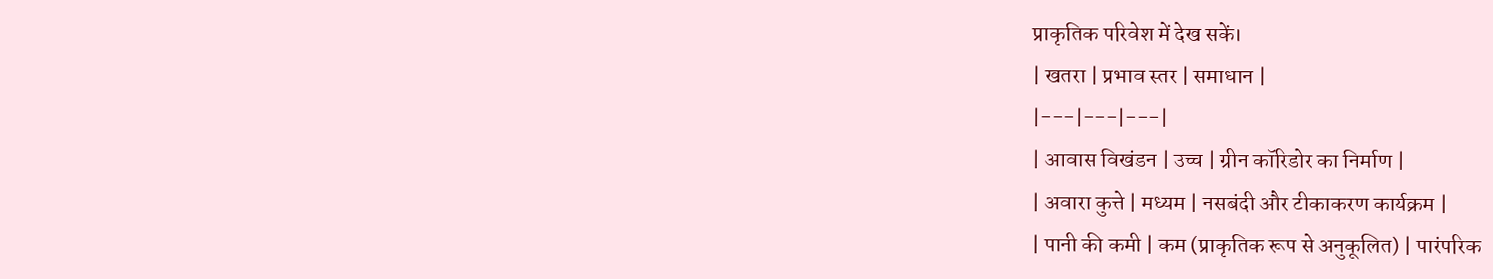प्राकृतिक परिवेश में देख सकें।
| खतरा | प्रभाव स्तर | समाधान |
|---|---|---|
| आवास विखंडन | उच्च | ग्रीन कॉरिडोर का निर्माण |
| अवारा कुत्ते | मध्यम | नसबंदी और टीकाकरण कार्यक्रम |
| पानी की कमी | कम (प्राकृतिक रूप से अनुकूलित) | पारंपरिक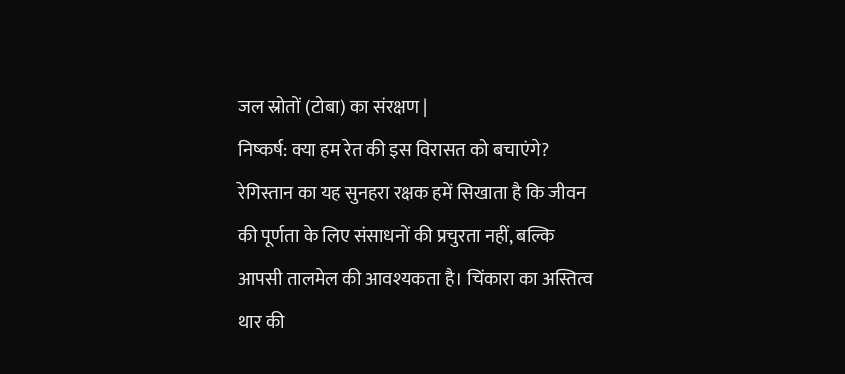जल स्रोतों (टोबा) का संरक्षण |
निष्कर्ष: क्या हम रेत की इस विरासत को बचाएंगे?
रेगिस्तान का यह सुनहरा रक्षक हमें सिखाता है कि जीवन की पूर्णता के लिए संसाधनों की प्रचुरता नहीं, बल्कि आपसी तालमेल की आवश्यकता है। चिंकारा का अस्तित्व थार की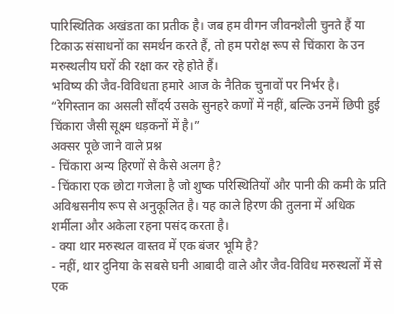पारिस्थितिक अखंडता का प्रतीक है। जब हम वीगन जीवनशैली चुनते हैं या टिकाऊ संसाधनों का समर्थन करते हैं, तो हम परोक्ष रूप से चिंकारा के उन मरुस्थलीय घरों की रक्षा कर रहे होते हैं।
भविष्य की जैव-विविधता हमारे आज के नैतिक चुनावों पर निर्भर है।
“रेगिस्तान का असली सौंदर्य उसके सुनहरे कणों में नहीं, बल्कि उनमें छिपी हुई चिंकारा जैसी सूक्ष्म धड़कनों में है।”
अक्सर पूछे जाने वाले प्रश्न
- चिंकारा अन्य हिरणों से कैसे अलग है?
- चिंकारा एक छोटा गजेला है जो शुष्क परिस्थितियों और पानी की कमी के प्रति अविश्वसनीय रूप से अनुकूलित है। यह काले हिरण की तुलना में अधिक शर्मीला और अकेला रहना पसंद करता है।
- क्या थार मरुस्थल वास्तव में एक बंजर भूमि है?
- नहीं, थार दुनिया के सबसे घनी आबादी वाले और जैव-विविध मरुस्थलों में से एक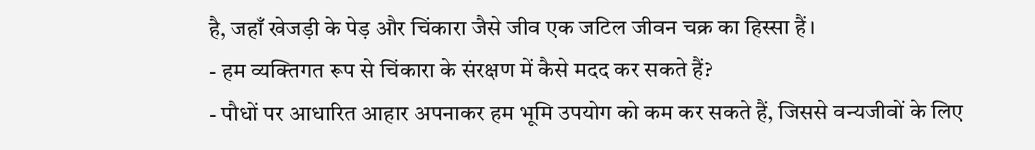है, जहाँ खेजड़ी के पेड़ और चिंकारा जैसे जीव एक जटिल जीवन चक्र का हिस्सा हैं।
- हम व्यक्तिगत रूप से चिंकारा के संरक्षण में कैसे मदद कर सकते हैं?
- पौधों पर आधारित आहार अपनाकर हम भूमि उपयोग को कम कर सकते हैं, जिससे वन्यजीवों के लिए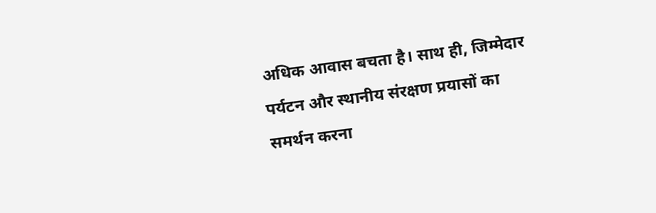अधिक आवास बचता है। साथ ही, जिम्मेदार पर्यटन और स्थानीय संरक्षण प्रयासों का समर्थन करना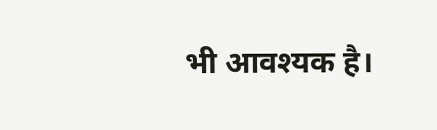भी आवश्यक है।